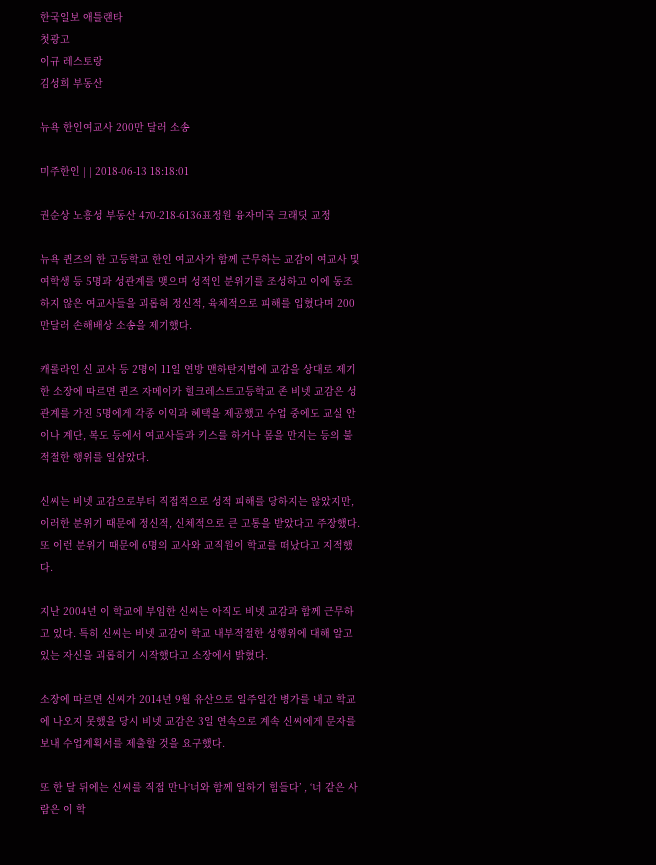한국일보 애틀랜타
첫광고
이규 레스토랑
김성희 부동산

뉴욕 한인여교사 200만 달러 소송

미주한인 | | 2018-06-13 18:18:01

권순상 노흥성 부동산 470-218-6136표정원 융자미국 크래딧 교정

뉴욕 퀸즈의 한 고등학교 한인 여교사가 함께 근무하는 교감이 여교사 및 여학생 등 5명과 성관계를 맺으며 성적인 분위기를 조성하고 이에 동조하지 않은 여교사들을 괴롭혀 정신적, 육체적으로 피해를 입혔다며 200만달러 손해배상 소송을 제기했다.

캐롤라인 신 교사 등 2명이 11일 연방 맨하탄지법에 교감을 상대로 제기한 소장에 따르면 퀸즈 자메이카 힐크레스트고등학교 존 비넷 교감은 성관계를 가진 5명에게 각종 이익과 혜택을 제공했고 수업 중에도 교실 안이나 계단, 복도 등에서 여교사들과 키스를 하거나 몸을 만지는 등의 불적절한 행위를 일삼았다.

신씨는 비넷 교감으로부터 직접적으로 성적 피해를 당하지는 않았지만, 이러한 분위기 때문에 정신적, 신체적으로 큰 고통을 받았다고 주장했다. 또 이런 분위기 때문에 6명의 교사와 교직원이 학교를 떠났다고 지적했다.

지난 2004년 이 학교에 부임한 신씨는 아직도 비넷 교감과 함께 근무하고 있다. 특히 신씨는 비넷 교감이 학교 내부적절한 성행위에 대해 알고 있는 자신을 괴롭히기 시작했다고 소장에서 밝혔다.

소장에 따르면 신씨가 2014년 9월 유산으로 일주일간 병가를 내고 학교에 나오지 못했을 당시 비넷 교감은 3일 연속으로 계속 신씨에게 문자를 보내 수업계획서를 제출할 것을 요구했다.

또 한 달 뒤에는 신씨를 직접 만나‘너와 함께 일하기 힘들다’ , ‘너 같은 사람은 이 학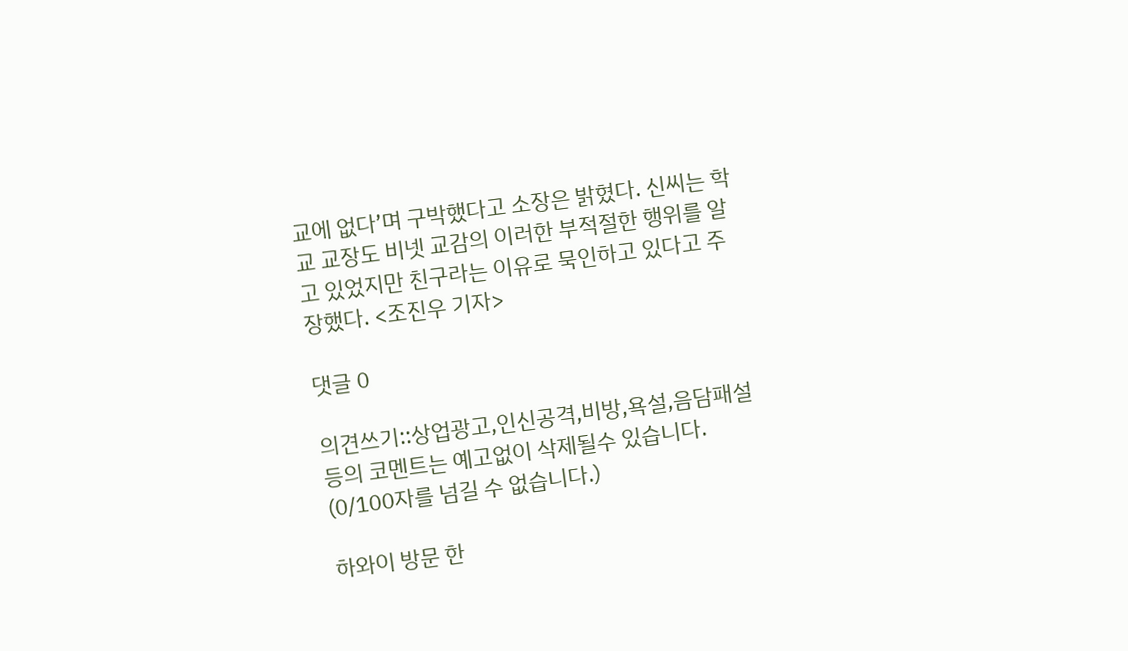교에 없다’며 구박했다고 소장은 밝혔다. 신씨는 학교 교장도 비넷 교감의 이러한 부적절한 행위를 알고 있었지만 친구라는 이유로 묵인하고 있다고 주장했다. <조진우 기자>

댓글 0

의견쓰기::상업광고,인신공격,비방,욕설,음담패설등의 코멘트는 예고없이 삭제될수 있습니다. (0/100자를 넘길 수 없습니다.)

하와이 방문 한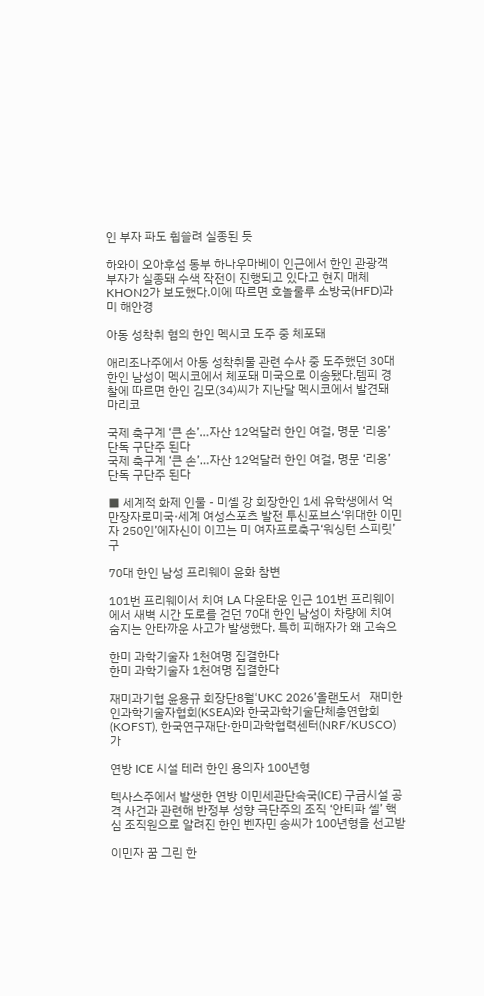인 부자 파도 휩쓸려 실종된 듯

하와이 오아후섬 동부 하나우마베이 인근에서 한인 관광객 부자가 실종돼 수색 작전이 진행되고 있다고 현지 매체 KHON2가 보도했다.이에 따르면 호놀룰루 소방국(HFD)과 미 해안경

아동 성착취 혐의 한인 멕시코 도주 중 체포돼

애리조나주에서 아동 성착취물 관련 수사 중 도주했던 30대 한인 남성이 멕시코에서 체포돼 미국으로 이송됐다.템피 경찰에 따르면 한인 김모(34)씨가 지난달 멕시코에서 발견돼 마리코

국제 축구계 ‘큰 손’…자산 12억달러 한인 여걸, 명문 ‘리옹’ 단독 구단주 된다
국제 축구계 ‘큰 손’…자산 12억달러 한인 여걸, 명문 ‘리옹’ 단독 구단주 된다

■ 세계적 화제 인물 - 미셸 강 회장한인 1세 유학생에서 억만장자로미국·세계 여성스포츠 발전 투신포브스‘위대한 이민자 250인’에자신이 이끄는 미 여자프로축구‘워싱턴 스피릿’ 구

70대 한인 남성 프리웨이 윤화 참변

101번 프리웨이서 치여 LA 다운타운 인근 101번 프리웨이에서 새벽 시간 도로를 걷던 70대 한인 남성이 차량에 치여 숨지는 안타까운 사고가 발생했다. 특히 피해자가 왜 고속으

한미 과학기술자 1천여명 집결한다
한미 과학기술자 1천여명 집결한다

재미과기협 윤용규 회장단8월‘UKC 2026’올랜도서   재미한인과학기술자협회(KSEA)와 한국과학기술단체총연합회(KOFST), 한국연구재단·한미과학협력센터(NRF/KUSCO)가

연방 ICE 시설 테러 한인 용의자 100년형

텍사스주에서 발생한 연방 이민세관단속국(ICE) 구금시설 공격 사건과 관련해 반정부 성향 극단주의 조직 ‘안티파 셀’ 핵심 조직원으로 알려진 한인 벤자민 송씨가 100년형을 선고받

이민자 꿈 그린 한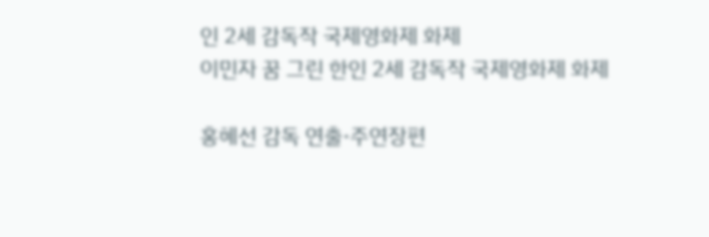인 2세 감독작 국제영화제 화제
이민자 꿈 그린 한인 2세 감독작 국제영화제 화제

홍혜선 감독 연출·주연장편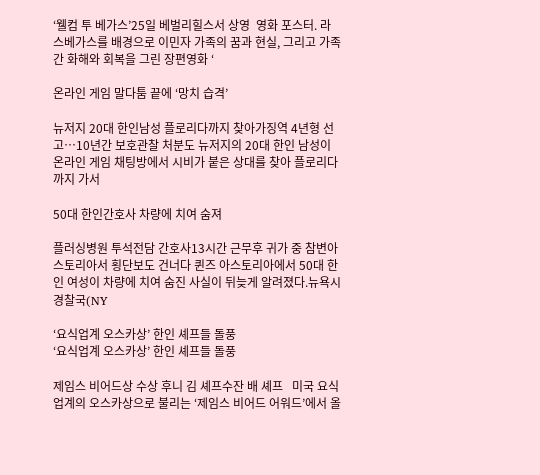‘웰컴 투 베가스’25일 베벌리힐스서 상영  영화 포스터. 라스베가스를 배경으로 이민자 가족의 꿈과 현실, 그리고 가족 간 화해와 회복을 그린 장편영화 ‘

온라인 게임 말다툼 끝에 ‘망치 습격’

뉴저지 20대 한인남성 플로리다까지 찾아가징역 4년형 선고…10년간 보호관찰 처분도 뉴저지의 20대 한인 남성이 온라인 게임 채팅방에서 시비가 붙은 상대를 찾아 플로리다까지 가서

50대 한인간호사 차량에 치여 숨져

플러싱병원 투석전담 간호사13시간 근무후 귀가 중 참변아스토리아서 횡단보도 건너다 퀸즈 아스토리아에서 50대 한인 여성이 차량에 치여 숨진 사실이 뒤늦게 알려졌다.뉴욕시경찰국(NY

‘요식업계 오스카상’ 한인 셰프들 돌풍
‘요식업계 오스카상’ 한인 셰프들 돌풍

제임스 비어드상 수상 후니 김 셰프수잔 배 셰프   미국 요식업계의 오스카상으로 불리는 ‘제임스 비어드 어워드’에서 올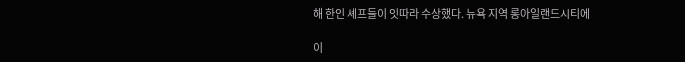해 한인 셰프들이 잇따라 수상했다. 뉴욕 지역 롱아일랜드시티에

이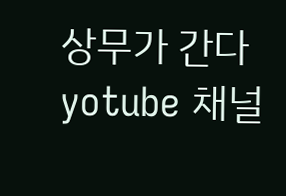상무가 간다 yotube 채널